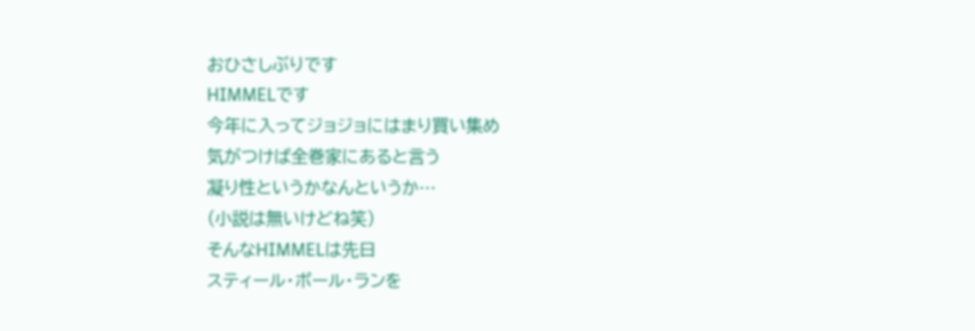おひさしぶりです
HIMMELです
今年に入ってジョジョにはまり買い集め
気がつけば全巻家にあると言う
凝り性というかなんというか…
(小説は無いけどね笑)
そんなHIMMELは先日
スティール・ボール・ランを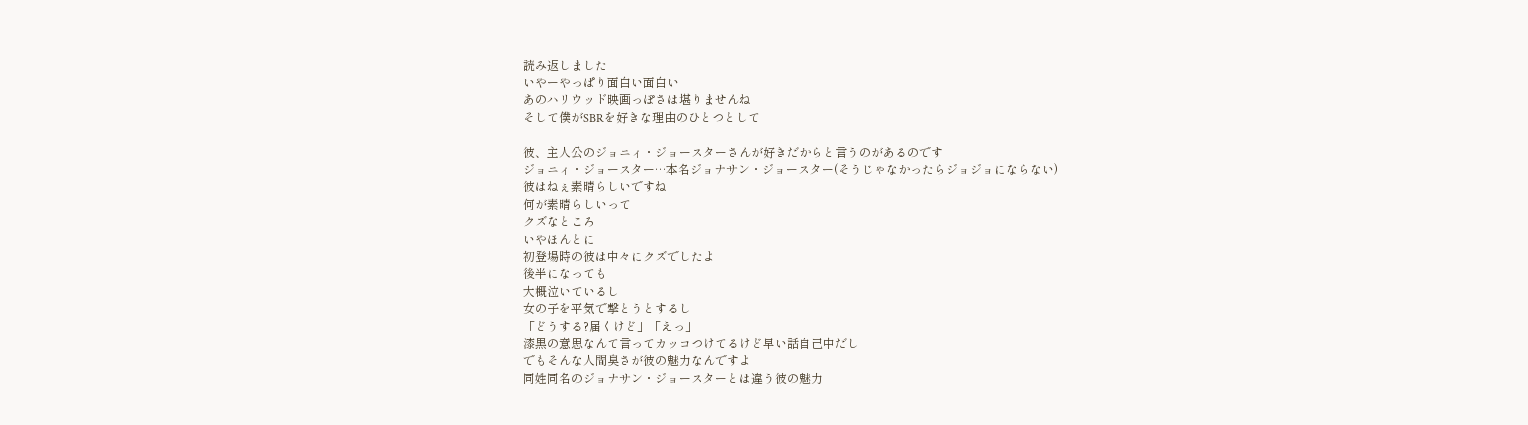読み返しました
いやーやっぱり面白い面白い
あのハリウッド映画っぽさは堪りませんね
そして僕がSBRを好きな理由のひとつとして

彼、主人公のジョニィ・ジョースターさんが好きだからと言うのがあるのです
ジョニィ・ジョースター…本名ジョナサン・ジョースター(そうじゃなかったらジョジョにならない)
彼はねぇ素晴らしいですね
何が素晴らしいって
クズなところ
いやほんとに
初登場時の彼は中々にクズでしたよ
後半になっても
大概泣いているし
女の子を平気で撃とうとするし
「どうする?届くけど」「えっ」
漆黒の意思なんて言ってカッコつけてるけど早い話自己中だし
でもそんな人間臭さが彼の魅力なんですよ
同姓同名のジョナサン・ジョースターとは違う彼の魅力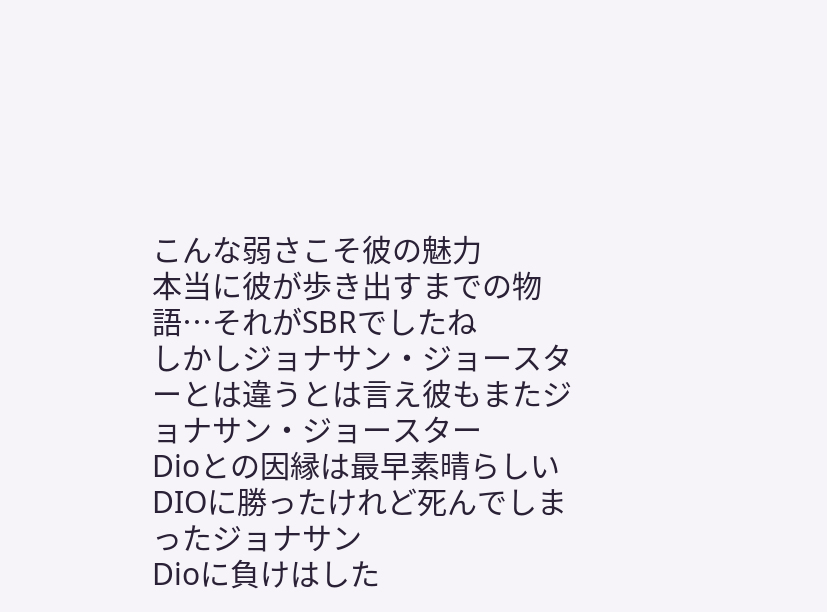こんな弱さこそ彼の魅力
本当に彼が歩き出すまでの物語…それがSBRでしたね
しかしジョナサン・ジョースターとは違うとは言え彼もまたジョナサン・ジョースター
Dioとの因縁は最早素晴らしい
DIOに勝ったけれど死んでしまったジョナサン
Dioに負けはした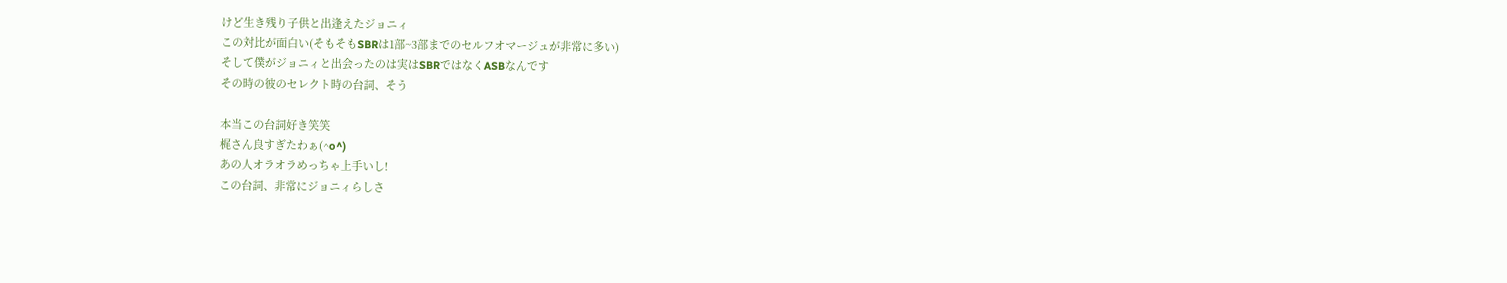けど生き残り子供と出逢えたジョニィ
この対比が面白い(そもそもSBRは1部~3部までのセルフオマージュが非常に多い)
そして僕がジョニィと出会ったのは実はSBRではなくASBなんです
その時の彼のセレクト時の台詞、そう

本当この台詞好き笑笑
梶さん良すぎたわぁ(^o^)
あの人オラオラめっちゃ上手いし!
この台詞、非常にジョニィらしさ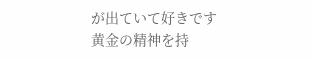が出ていて好きです
黄金の精神を持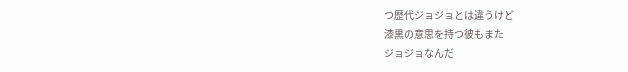つ歴代ジョジョとは違うけど
漆黒の意思を持つ彼もまた
ジョジョなんだ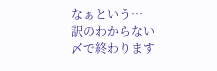なぁという…
訳のわからない〆で終わります